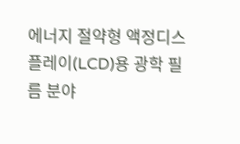에너지 절약형 액정디스플레이(LCD)용 광학 필름 분야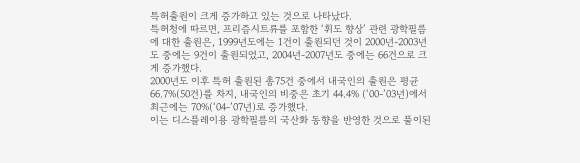특허출원이 크게 증가하고 있는 것으로 나타났다.
특허청에 따르면, 프리즘시트류를 포함한 ‘휘도 향상’ 관련 광학필름에 대한 출원은, 1999년도에는 1건이 출원되던 것이 2000년-2003년도 중에는 9건이 출원되었고, 2004년-2007년도 중에는 66건으로 크게 증가했다.
2000년도 이후 특허 출원된 총75건 중에서 내국인의 출원은 평균 66.7%(50건)를 차지, 내국인의 비중은 초기 44.4% (‘00-’03년)에서 최근에는 70%(‘04-’07년)로 증가했다.
이는 디스플레이용 광학필름의 국산화 동향을 반영한 것으로 풀이된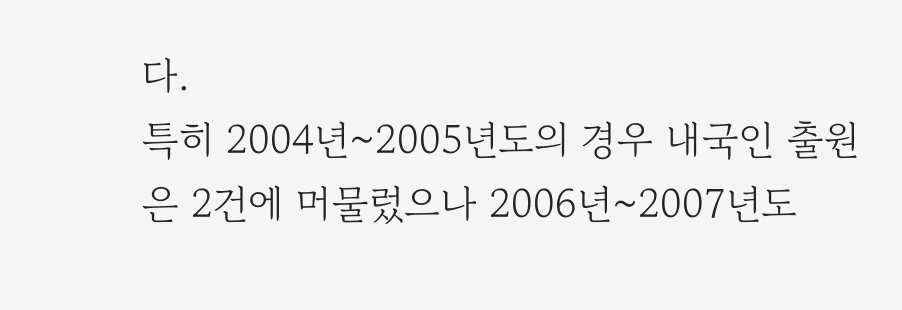다.
특히 2004년~2005년도의 경우 내국인 출원은 2건에 머물렀으나 2006년~2007년도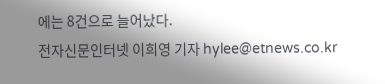에는 8건으로 늘어났다.
전자신문인터넷 이희영 기자 hylee@etnews.co.kr